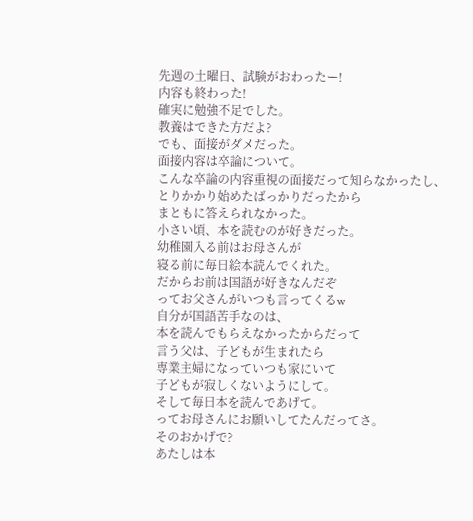先週の土曜日、試験がおわったー!
内容も終わった!
確実に勉強不足でした。
教養はできた方だよ?
でも、面接がダメだった。
面接内容は卒論について。
こんな卒論の内容重視の面接だって知らなかったし、
とりかかり始めたばっかりだったから
まともに答えられなかった。
小さい頃、本を読むのが好きだった。
幼稚園入る前はお母さんが
寝る前に毎日絵本読んでくれた。
だからお前は国語が好きなんだぞ
ってお父さんがいつも言ってくるw
自分が国語苦手なのは、
本を読んでもらえなかったからだって
言う父は、子どもが生まれたら
専業主婦になっていつも家にいて
子どもが寂しくないようにして。
そして毎日本を読んであげて。
ってお母さんにお願いしてたんだってさ。
そのおかげで?
あたしは本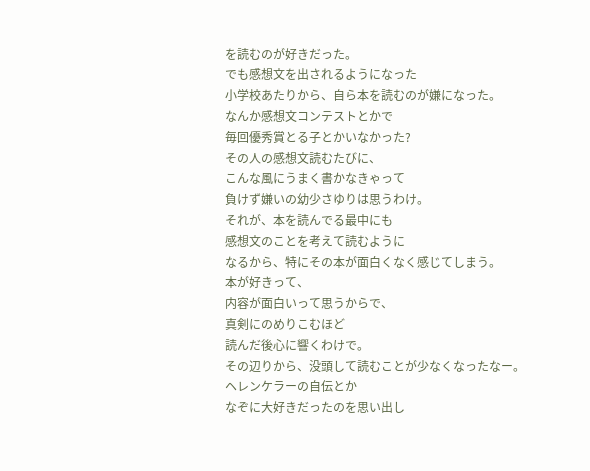を読むのが好きだった。
でも感想文を出されるようになった
小学校あたりから、自ら本を読むのが嫌になった。
なんか感想文コンテストとかで
毎回優秀賞とる子とかいなかった?
その人の感想文読むたびに、
こんな風にうまく書かなきゃって
負けず嫌いの幼少さゆりは思うわけ。
それが、本を読んでる最中にも
感想文のことを考えて読むように
なるから、特にその本が面白くなく感じてしまう。
本が好きって、
内容が面白いって思うからで、
真剣にのめりこむほど
読んだ後心に響くわけで。
その辺りから、没頭して読むことが少なくなったなー。
ヘレンケラーの自伝とか
なぞに大好きだったのを思い出し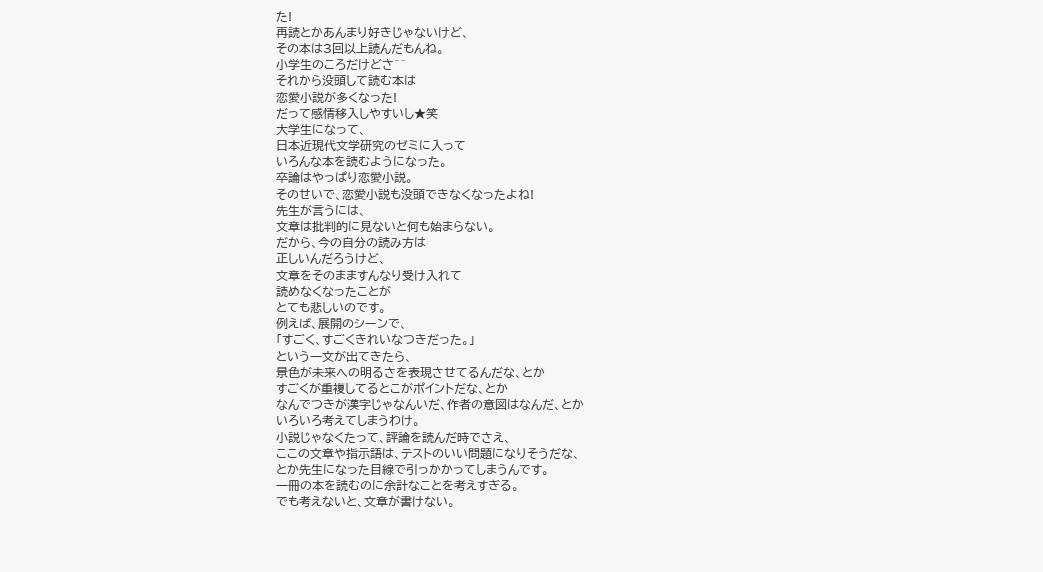た!
再読とかあんまり好きじゃないけど、
その本は3回以上読んだもんね。
小学生のころだけどさ^^
それから没頭して読む本は
恋愛小説が多くなった!
だって感情移入しやすいし★笑
大学生になって、
日本近現代文学研究のゼミに入って
いろんな本を読むようになった。
卒論はやっぱり恋愛小説。
そのせいで、恋愛小説も没頭できなくなったよね!
先生が言うには、
文章は批判的に見ないと何も始まらない。
だから、今の自分の読み方は
正しいんだろうけど、
文章をそのまますんなり受け入れて
読めなくなったことが
とても悲しいのです。
例えば、展開のシーンで、
「すごく、すごくきれいなつきだった。」
という一文が出てきたら、
景色が未来への明るさを表現させてるんだな、とか
すごくが重複してるとこがポイントだな、とか
なんでつきが漢字じゃなんいだ、作者の意図はなんだ、とか
いろいろ考えてしまうわけ。
小説じゃなくたって、評論を読んだ時でさえ、
ここの文章や指示語は、テストのいい問題になりそうだな、
とか先生になった目線で引っかかってしまうんです。
一冊の本を読むのに余計なことを考えすぎる。
でも考えないと、文章が書けない。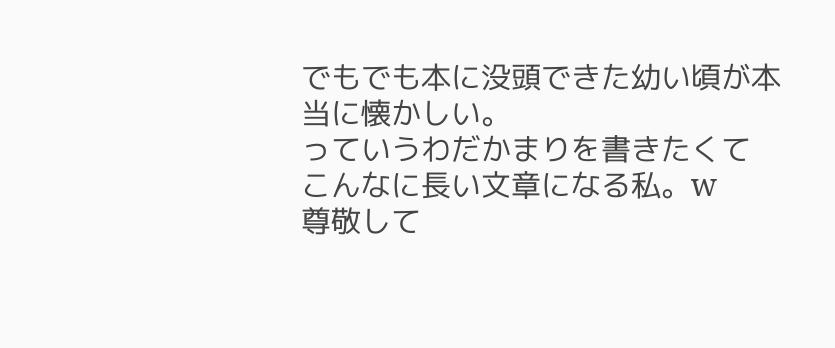でもでも本に没頭できた幼い頃が本当に懐かしい。
っていうわだかまりを書きたくて
こんなに長い文章になる私。w
尊敬して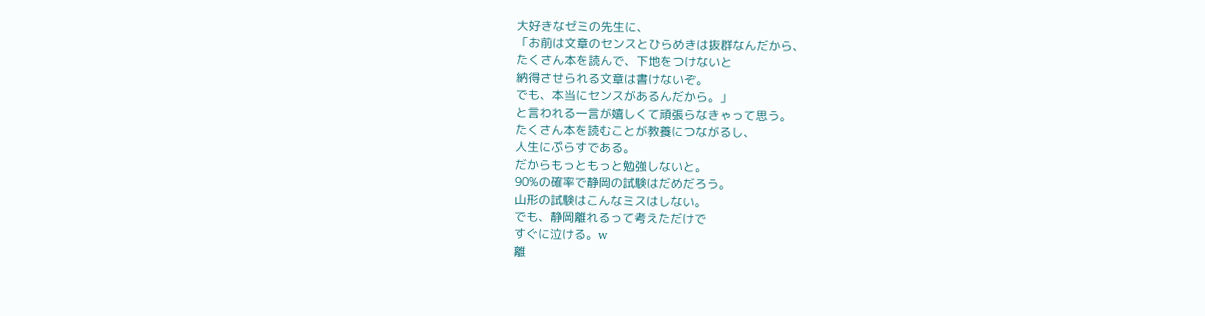大好きなゼミの先生に、
「お前は文章のセンスとひらめきは抜群なんだから、
たくさん本を読んで、下地をつけないと
納得させられる文章は書けないぞ。
でも、本当にセンスがあるんだから。」
と言われる一言が嬉しくて頑張らなきゃって思う。
たくさん本を読むことが教養につながるし、
人生にぷらすである。
だからもっともっと勉強しないと。
90%の確率で静岡の試験はだめだろう。
山形の試験はこんなミスはしない。
でも、静岡離れるって考えただけで
すぐに泣ける。w
離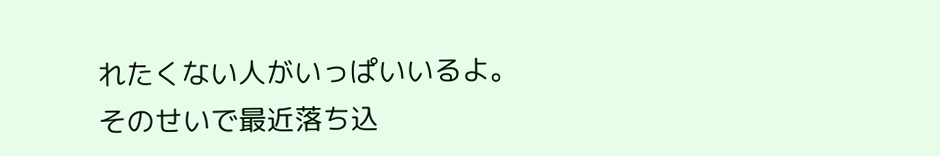れたくない人がいっぱいいるよ。
そのせいで最近落ち込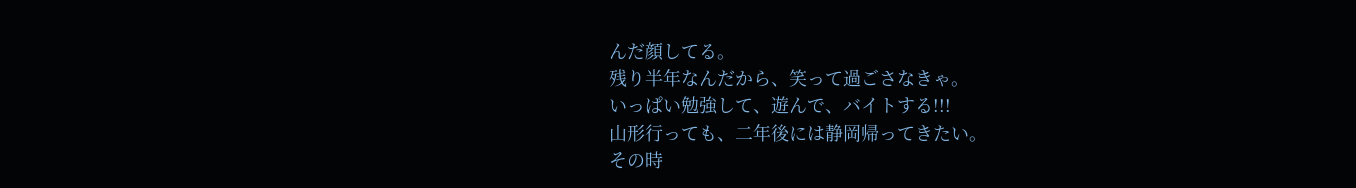んだ顔してる。
残り半年なんだから、笑って過ごさなきゃ。
いっぱい勉強して、遊んで、バイトする!!!
山形行っても、二年後には静岡帰ってきたい。
その時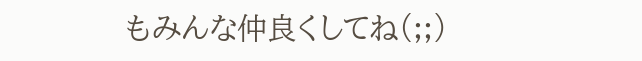もみんな仲良くしてね(;;)